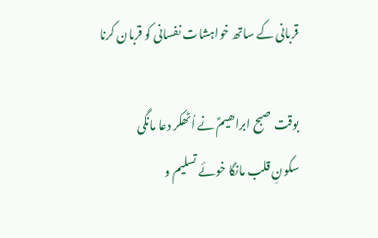قربانی کے ساتھ خواہشات نفسانی کو قربان کرنا

بوقت صبح ابراھیمؑ نے اُٹھکر دعا مانگی
سکونِ قلب مانگا خوئے تسلیم و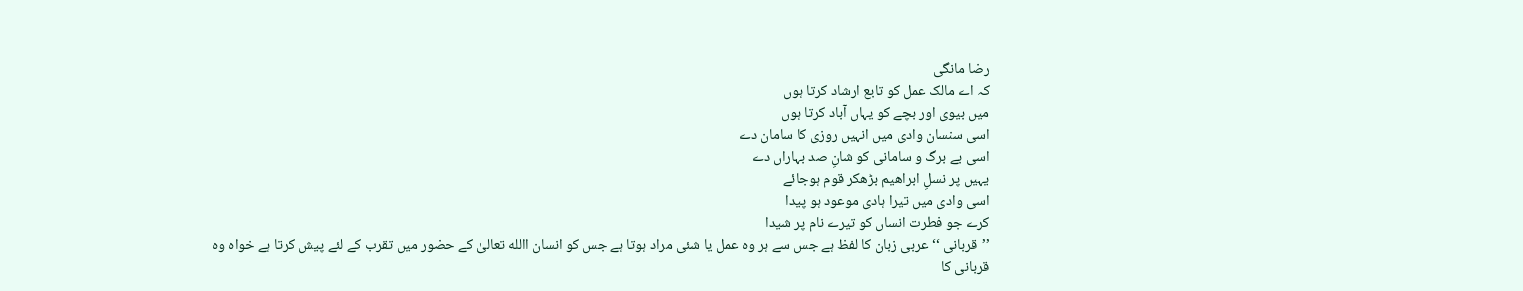رضا مانگی
کہ اے مالک عمل کو تابع ارشاد کرتا ہوں
میں بیوی اور بچے کو یہاں آباد کرتا ہوں
اسی سنسان وادی میں انہیں روزی کا سامان دے
اسی بے برگ و سامانی کو شانِ صد بہاراں دے
یہیں پر نسلِ ابراھیم بڑھکر قوم ہوجائے
اسی وادی میں تیرا ہادی موعود ہو پیدا
کرے جو فطرت انساں کو تیرے نام پر شیدا
’’قربانی ‘‘ عربی زبان کا لفظ ہے جس سے ہر وہ عمل یا شئی مراد ہوتا ہے جس کو انسان االله تعالیٰ کے حضور میں تقرب کے لئے پیش کرتا ہے خواہ وہ قربانی کا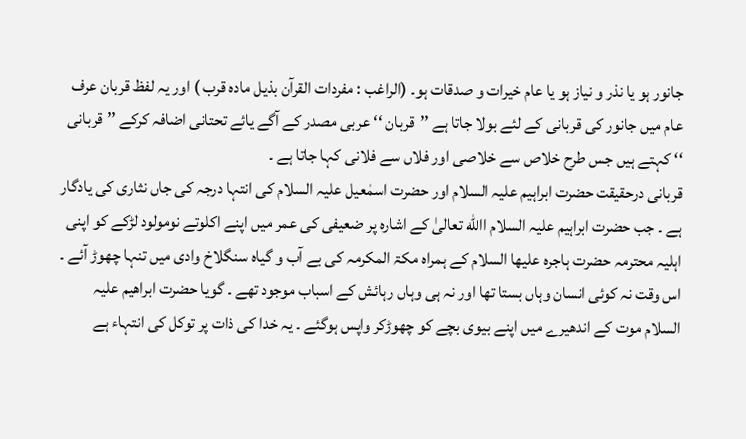جانور ہو یا نذر و نیاز ہو یا عام خیرات و صدقات ہو۔ (الراغب : مفردات القرآن بذیل مادہ قرب ) اور یہ لفظ قربان عرف عام میں جانور کی قربانی کے لئے بولا جاتا ہے ’’قربان ‘‘ عربی مصدر کے آگے یائے تحتانی اضافہ کرکے ’’قربانی ‘‘ کہتے ہیں جس طرح خلاص سے خلاصی اور فلاں سے فلانی کہا جاتا ہے ۔
قربانی درحقیقت حضرت ابراہیم علیہ السلام اور حضرت اسمٰعیل علیہ السلام کی انتہا درجہ کی جاں نثاری کی یادگار ہے ۔ جب حضرت ابراہیم علیہ السلام االله تعالیٰ کے اشارہ پر ضعیفی کی عمر میں اپنے اکلوتے نومولود لڑکے کو اپنی اہلیہ محترمہ حضرت ہاجرہ علیھا السلام کے ہمراہ مکۃ المکرمہ کی بے آب و گیاہ سنگلاخ وادی میں تنہا چھوڑ آئے ۔ اس وقت نہ کوئی انسان وہاں بستا تھا اور نہ ہی وہاں رہائش کے اسباب موجود تھے ۔ گویا حضرت ابراھیم علیہ السلام موت کے اندھیرے میں اپنے بیوی بچے کو چھوڑکر واپس ہوگئے ۔ یہ خدا کی ذات پر توکل کی انتہاء ہے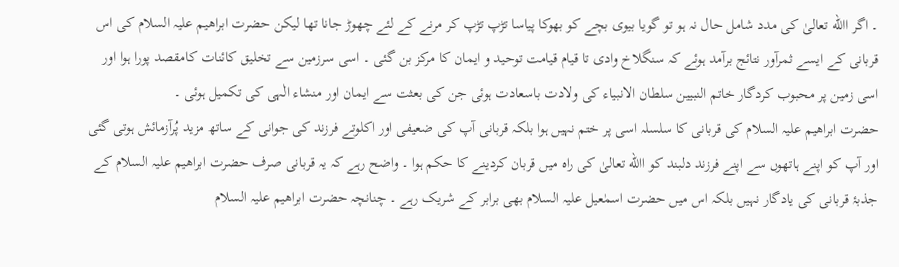۔ اگر االله تعالیٰ کی مدد شامل حال نہ ہو تو گویا بیوی بچے کو بھوکا پیاسا تڑپ تڑپ کر مرنے کے لئے چھوڑ جانا تھا لیکن حضرت ابراھیم علیہ السلام کی اس قربانی کے ایسے ثمرآور نتائج برآمد ہوئے کہ سنگلاخ وادی تا قیام قیامت توحید و ایمان کا مرکز بن گئی ۔ اسی سرزمین سے تخلیق کائنات کامقصد پورا ہوا اور اسی زمین پر محبوب کردگار خاتم النبیین سلطان الانبیاء کی ولادت باسعادت ہوئی جن کی بعثت سے ایمان اور منشاء الٰہی کی تکمیل ہوئی ۔
حضرت ابراھیم علیہ السلام کی قربانی کا سلسلہ اسی پر ختم نہیں ہوا بلکہ قربانی آپ کی ضعیفی اور اکلوتے فرزند کی جوانی کے ساتھ مزید پُرآزمائش ہوتی گئی اور آپ کو اپنے ہاتھوں سے اپنے فرزند دلبند کو االله تعالیٰ کی راہ میں قربان کردینے کا حکم ہوا ۔ واضح رہے کہ یہ قربانی صرف حضرت ابراھیم علیہ السلام کے جذبۂ قربانی کی یادگار نہیں بلکہ اس میں حضرت اسمٰعیل علیہ السلام بھی برابر کے شریک رہے ۔ چنانچہ حضرت ابراھیم علیہ السلام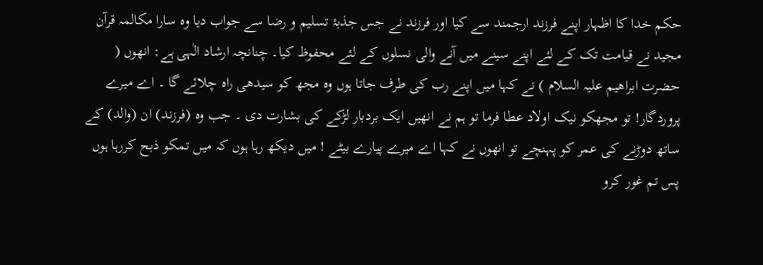حکم خدا کا اظہار اپنے فرزند ارجمند سے کیا اور فرزند نے جس جذبۂ تسلیم و رضا سے جواب دیا وہ سارا مکالمہ قرآن مجید نے قیامت تک کے لئے اپنے سینے میں آنے والی نسلوں کے لئے محفوظ کیا۔ چنانچہ ارشاد الٰہی ہے: انھوں ( حضرت ابراھیم علیہ السلام ) نے کہا میں اپنے رب کی طرف جاتا ہوں وہ مجھ کو سیدھی راہ چلائے گا ۔ اے میرے پروردگار! تو مجھکو نیک اولاد عطا فرما تو ہم نے انھیں ایک بردبار لڑکے کی بشارت دی ۔ جب وہ (فرزند) ان (والد) کے ساتھ دوڑنے کی عمر کو پہنچے تو انھوں نے کہا اے میرے پیارے بیٹے ! میں دیکھ رہا ہوں کہ میں تمکو ذبح کررہا ہوں پس تم غور کرو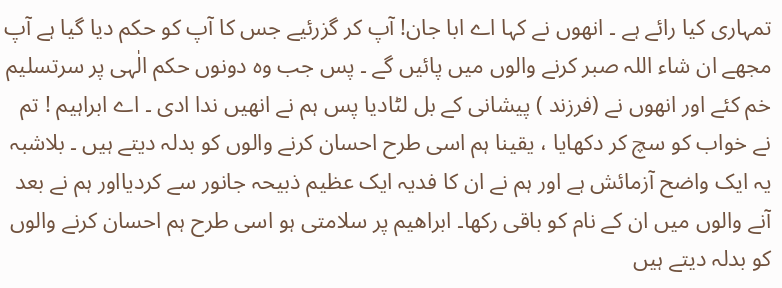تمہاری کیا رائے ہے ۔ انھوں نے کہا اے ابا جان! آپ کر گزرئیے جس کا آپ کو حکم دیا گیا ہے آپ مجھے ان شاء اللہ صبر کرنے والوں میں پائیں گے ۔ پس جب وہ دونوں حکم الٰہی پر سرتسلیم خم کئے اور انھوں نے (فرزند ) پیشانی کے بل لٹادیا پس ہم نے انھیں ندا ادی ۔ اے ابراہیم ! تم نے خواب کو سچ کر دکھایا ، یقینا ہم اسی طرح احسان کرنے والوں کو بدلہ دیتے ہیں ۔ بلاشبہ یہ ایک واضح آزمائش ہے اور ہم نے ان کا فدیہ ایک عظیم ذبیحہ جانور سے کردیااور ہم نے بعد آنے والوں میں ان کے نام کو باقی رکھا۔ ابراھیم پر سلامتی ہو اسی طرح ہم احسان کرنے والوں کو بدلہ دیتے ہیں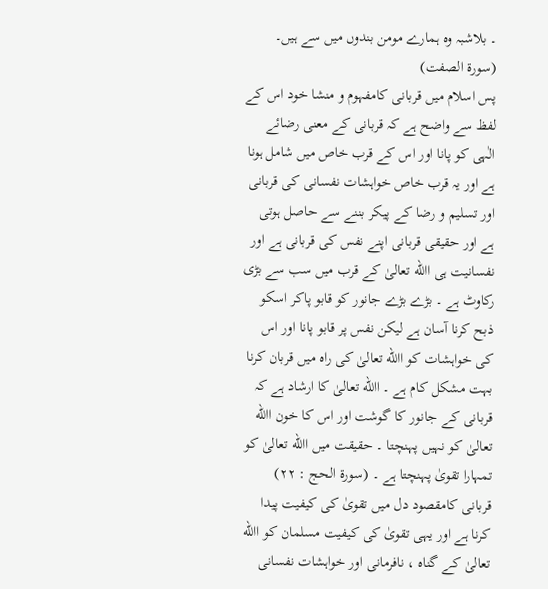۔ بلاشبہ وہ ہمارے مومن بندوں میں سے ہیں۔ (سورۃ الصفت)
پس اسلام میں قربانی کامفہوم و منشا خود اس کے لفظ سے واضح ہے کہ قربانی کے معنی رضائے الٰہی کو پانا اور اس کے قرب خاص میں شامل ہونا ہے اور یہ قرب خاص خواہشات نفسانی کی قربانی اور تسلیم و رضا کے پیکر بننے سے حاصل ہوتی ہے اور حقیقی قربانی اپنے نفس کی قربانی ہے اور نفسانیت ہی االله تعالیٰ کے قرب میں سب سے بڑی رکاوٹ ہے ۔ بڑے بڑے جانور کو قابو پاکر اسکو ذبح کرنا آسان ہے لیکن نفس پر قابو پانا اور اس کی خواہشات کو االله تعالیٰ کی راہ میں قربان کرنا بہت مشکل کام ہے ۔ االله تعالیٰ کا ارشاد ہے کہ قربانی کے جانور کا گوشت اور اس کا خون االله تعالیٰ کو نہیں پہنچتا ۔ حقیقت میں االله تعالیٰ کو تمہارا تقویٰ پہنچتا ہے ۔ (سورۃ الحج : ۲۲)
قربانی کامقصود دل میں تقویٰ کی کیفیت پیدا کرنا ہے اور یہی تقویٰ کی کیفیت مسلمان کو االله تعالیٰ کے گناہ ، نافرمانی اور خواہشات نفسانی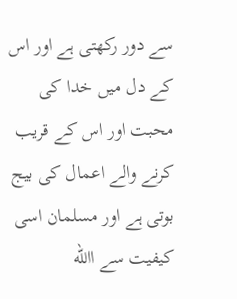سے دور رکھتی ہے اور اس کے دل میں خدا کی محبت اور اس کے قریب کرنے والے اعمال کی بیج بوتی ہے اور مسلمان اسی کیفیت سے االله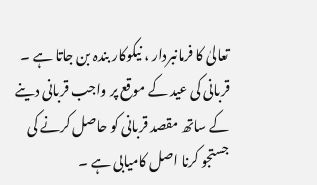تعالیٰ کا فرمانبردار ، نیکوکار بندہ بن جاتا ہے ۔
قربانی کی عید کے موقع پر واجب قربانی دینے کے ساتھ مقصد قربانی کو حاصل کرنے کی جستجو کرنا اصل کامیابی ہے ۔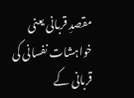مقصدِ قربانی یعنی خواہشات نفسانی کی قربانی کے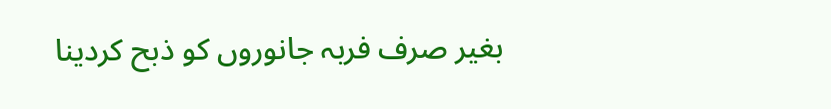بغیر صرف فربہ جانوروں کو ذبح کردینا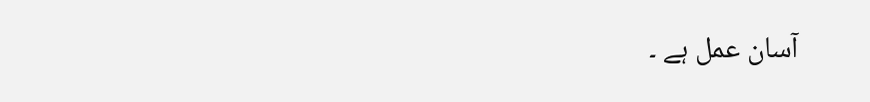آسان عمل ہے ۔